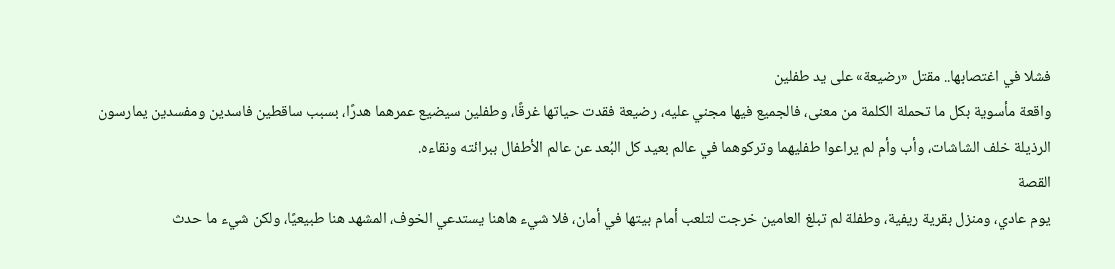فشلا في اغتصابها.. مقتل «رضيعة» على يد طفلين
واقعة مأسوية بكل ما تحملة الكلمة من معنى، فالجميع فيها مجني عليه، رضيعة فقدت حياتها غرقًا، وطفلين سيضيع عمرهما هدرًا، بسبب ساقطين فاسدين ومفسدين يمارسون الرذيلة خلف الشاشات، وأب وأم لم يراعوا طفليهما وتركوهما في عالم بعيد كل البُعد عن عالم الأطفال ببرائته ونقاءه.
القصة
يوم عادي، ومنزل بقرية ريفية، وطفلة لم تبلغ العامين خرجت لتلعب أمام بيتها في أمان، فلا شيء هاهنا يستدعي الخوف، المشهد هنا طبيعيًا، ولكن شيء ما حدث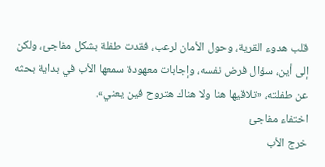قلب هدوء القرية، وحول الأمان لرعب، فقدت طفلة بشكل مفاجئ، ولكن إلى أين، سؤال فرض نفسه، وإجابات معهودة سمعها الأب في بداية بحثه عن طفلته، «تلاقيها هنا ولا هناك هتروح فين يعني».
اختفاء مفاجئ
خرج الأب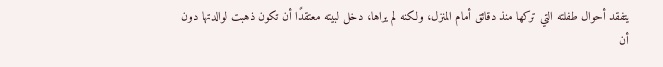يتفقد أحوال طفلته التي تركها منذ دقائق أمام المنزل، ولكنه لم يراها، دخل لبيته معتقدًا أن تكون ذهبت لوالدتها دون أن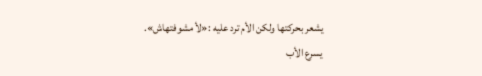يشعر بحركتها ولكن الأم ترد عليه :«لأ مشوفتهاش».
يسرع الأب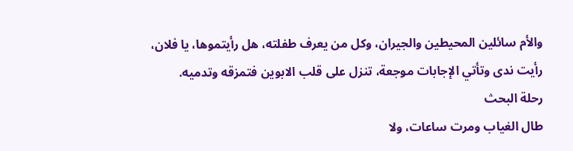والأم سائلين المحيطين والجيران، وكل من يعرف طفلته، هل رأيتموها، يا فلان، رأيت ندى وتأتي الإجابات موجعة، تنزل على قلب الابوين فتمزقه وتدميه.
رحلة البحث
طال الغياب ومرت ساعات، ولا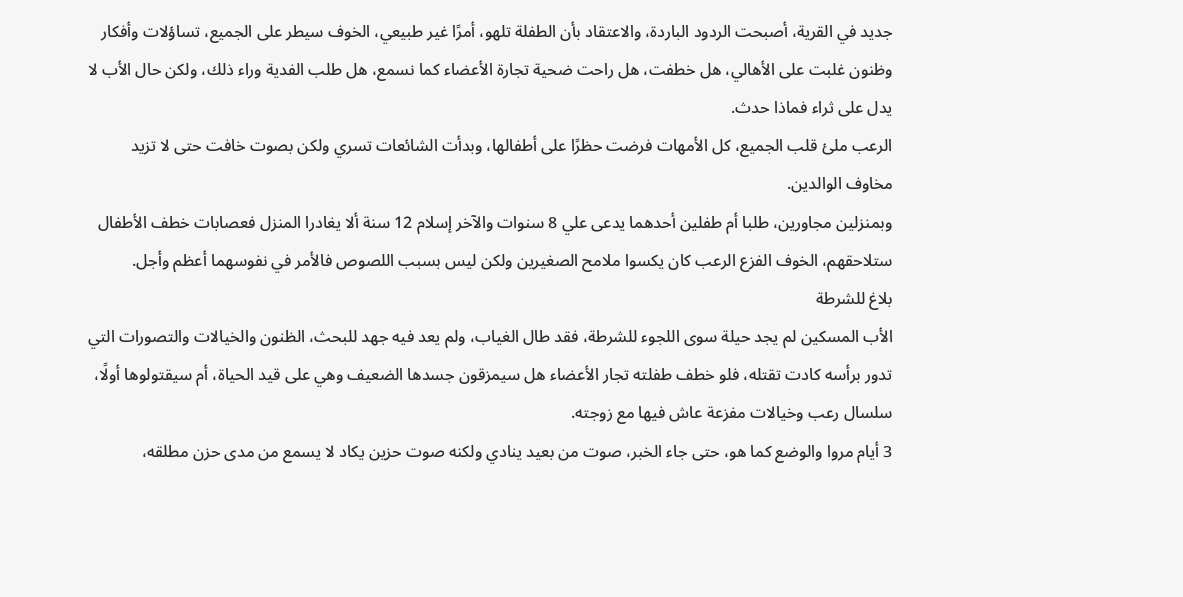جديد في القرية، أصبحت الردود الباردة، والاعتقاد بأن الطفلة تلهو، أمرًا غير طبيعي، الخوف سيطر على الجميع، تساؤلات وأفكار وظنون غلبت على الأهالي، هل خطفت، هل راحت ضحية تجارة الأعضاء كما نسمع، هل طلب الفدية وراء ذلك، ولكن حال الأب لا يدل على ثراء فماذا حدث.
الرعب ملئ قلب الجميع، كل الأمهات فرضت حظرًا على أطفالها، وبدأت الشائعات تسري ولكن بصوت خافت حتى لا تزيد مخاوف الوالدين.
وبمنزلين مجاورين، طلبا أم طفلين أحدهما يدعى علي 8 سنوات والآخر إسلام 12 سنة ألا يغادرا المنزل فعصابات خطف الأطفال ستلاحقهم، الخوف الفزع الرعب كان يكسوا ملامح الصغيرين ولكن ليس بسبب اللصوص فالأمر في نفوسهما أعظم وأجل.
بلاغ للشرطة
الأب المسكين لم يجد حيلة سوى اللجوء للشرطة، فقد طال الغياب، ولم يعد فيه جهد للبحث، الظنون والخيالات والتصورات التي تدور برأسه كادت تقتله، فلو خطف طفلته تجار الأعضاء هل سيمزقون جسدها الضعيف وهي على قيد الحياة، أم سيقتولوها أولًا، سلسال رعب وخيالات مفزعة عاش فيها مع زوجته.
3 أيام مروا والوضع كما هو، حتى جاء الخبر، صوت من بعيد ينادي ولكنه صوت حزين يكاد لا يسمع من مدى حزن مطلقه،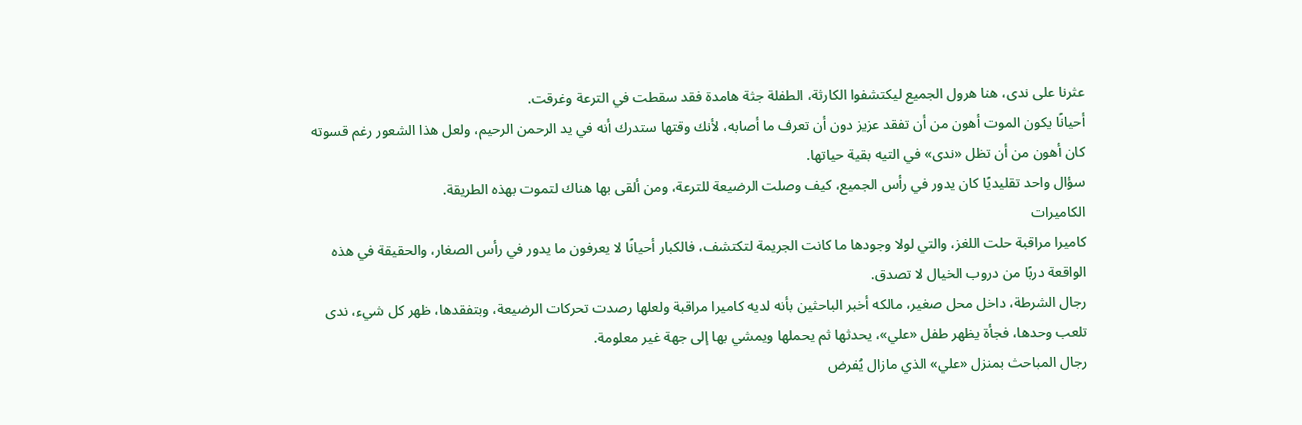عثرنا على ندى، هنا هرول الجميع ليكتشفوا الكارثة، الطفلة جثة هامدة فقد سقطت في الترعة وغرقت.
أحيانًا يكون الموت أهون من أن تفقد عزيز دون أن تعرف ما أصابه، لأنك وقتها ستدرك أنه في يد الرحمن الرحيم، ولعل هذا الشعور رغم قسوته كان أهون من أن تظل «ندى» في التيه بقية حياتها.
سؤال واحد تقليديًا كان يدور في رأس الجميع، كيف وصلت الرضيعة للترعة، ومن ألقى بها هناك لتموت بهذه الطريقة.
الكاميرات
كاميرا مراقبة حلت اللغز، والتي لولا وجودها ما كانت الجريمة لتكتشف، فالكبار أحيانًا لا يعرفون ما يدور في رأس الصغار، والحقيقة في هذه الواقعة دربًا من دروب الخيال لا تصدق.
رجال الشرطة، داخل محل صغير، مالكه أخبر الباحثين بأنه لديه كاميرا مراقبة ولعلها رصدت تحركات الرضيعة، وبتفقدها، ظهر كل شيء، ندى تلعب وحدها، فجأة يظهر طفل «علي»، يحدثها ثم يحملها ويمشي بها إلى جهة غير معلومة.
رجال المباحث بمنزل «علي» الذي مازال يُفرض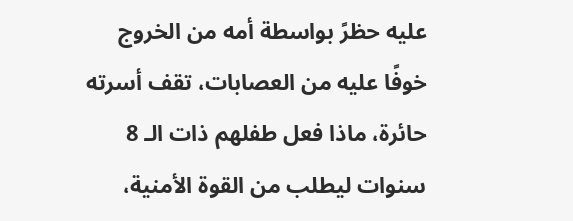عليه حظرً بواسطة أمه من الخروج خوفًا عليه من العصابات، تقف أسرته حائرة، ماذا فعل طفلهم ذات الـ 8 سنوات ليطلب من القوة الأمنية،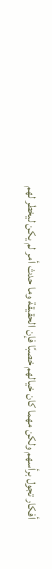أفكار تجول برأسهم ولكن مهما كان خيالهم خصبًا فإن الحقيقة وما حدث أمر لم يكن ليخطر لهم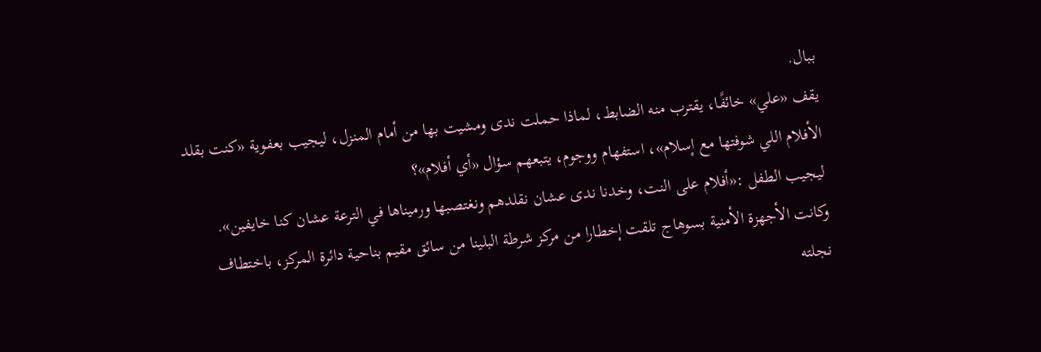ببال.
يقف «علي» خائفًا، يقترب منه الضابط، لماذا حملت ندى ومشيت بها من أمام المنزل، ليجيب بعفوية «كنت بقلد الأفلام اللي شوفتها مع إسلام»، استفهام ووجوم، يتبعهم سؤال «أي أفلام»؟
ليجيب الطفل :«أفلام على النت، وخدنا ندى عشان نقلدهم ونغتصبها ورميناها في الترعة عشان كنا خايفين».
وكانت الأجهزة الأمنية بسوهاج تلقت إخطارا من مركز شرطة البلينا من سائق مقيم بناحية دائرة المركز، باختطاف نجلته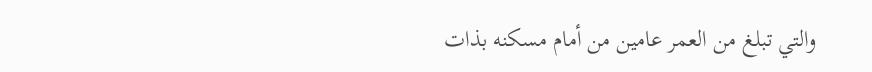والتي تبلغ من العمر عامين من أمام مسكنه بذات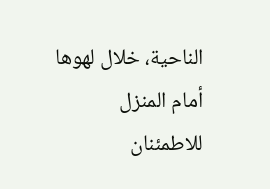الناحية، خلال لهوها أمام المنزل للاطمئنان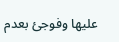عليها وفوجئ بعدم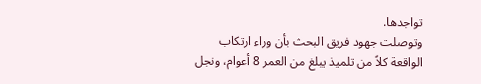تواجدها.
وتوصلت جهود فريق البحث بأن وراء ارتكاب الواقعة كلاً من تلميذ يبلغ من العمر 8 أعوام، ونجل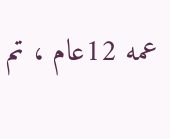عمه 12عام ، تم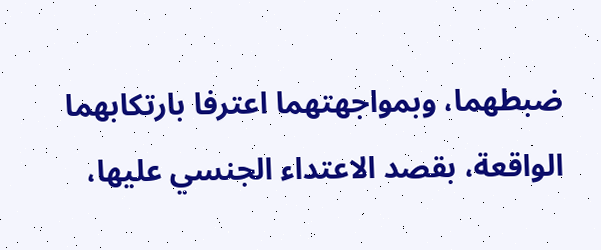ضبطهما، وبمواجهتهما اعترفا بارتكابهما الواقعة، بقصد الاعتداء الجنسي عليها،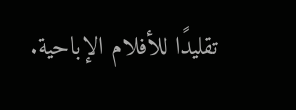تقليدًا للأفلام الإباحية.